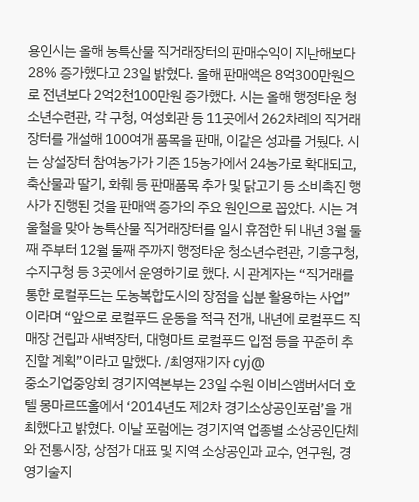용인시는 올해 농특산물 직거래장터의 판매수익이 지난해보다 28% 증가했다고 23일 밝혔다. 올해 판매액은 8억300만원으로 전년보다 2억2천100만원 증가했다. 시는 올해 행정타운 청소년수련관, 각 구청, 여성회관 등 11곳에서 262차례의 직거래장터를 개설해 100여개 품목을 판매, 이같은 성과를 거뒀다. 시는 상설장터 참여농가가 기존 15농가에서 24농가로 확대되고, 축산물과 딸기, 화훼 등 판매품목 추가 및 닭고기 등 소비촉진 행사가 진행된 것을 판매액 증가의 주요 원인으로 꼽았다. 시는 겨울철을 맞아 농특산물 직거래장터를 일시 휴점한 뒤 내년 3월 둘째 주부터 12월 둘째 주까지 행정타운 청소년수련관, 기흥구청, 수지구청 등 3곳에서 운영하기로 했다. 시 관계자는 “직거래를 통한 로컬푸드는 도농복합도시의 장점을 십분 활용하는 사업”이라며 “앞으로 로컬푸드 운동을 적극 전개, 내년에 로컬푸드 직매장 건립과 새벽장터, 대형마트 로컬푸드 입점 등을 꾸준히 추진할 계획”이라고 말했다. /최영재기자 cyj@
중소기업중앙회 경기지역본부는 23일 수원 이비스앰버서더 호텔 몽마르뜨홀에서 ‘2014년도 제2차 경기소상공인포럼’을 개최했다고 밝혔다. 이날 포럼에는 경기지역 업종별 소상공인단체와 전통시장, 상점가 대표 및 지역 소상공인과 교수, 연구원, 경영기술지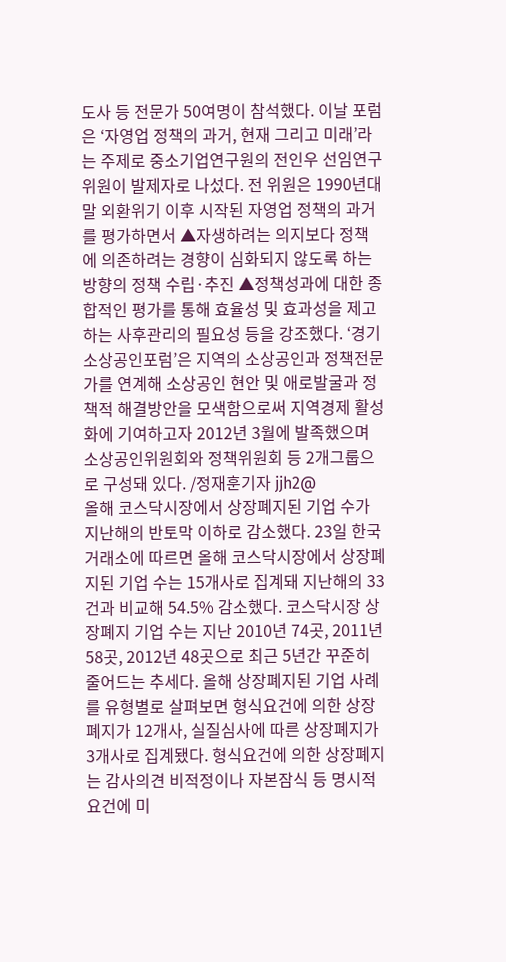도사 등 전문가 50여명이 참석했다. 이날 포럼은 ‘자영업 정책의 과거, 현재 그리고 미래’라는 주제로 중소기업연구원의 전인우 선임연구위원이 발제자로 나섰다. 전 위원은 1990년대 말 외환위기 이후 시작된 자영업 정책의 과거를 평가하면서 ▲자생하려는 의지보다 정책에 의존하려는 경향이 심화되지 않도록 하는 방향의 정책 수립·추진 ▲정책성과에 대한 종합적인 평가를 통해 효율성 및 효과성을 제고하는 사후관리의 필요성 등을 강조했다. ‘경기소상공인포럼’은 지역의 소상공인과 정책전문가를 연계해 소상공인 현안 및 애로발굴과 정책적 해결방안을 모색함으로써 지역경제 활성화에 기여하고자 2012년 3월에 발족했으며 소상공인위원회와 정책위원회 등 2개그룹으로 구성돼 있다. /정재훈기자 jjh2@
올해 코스닥시장에서 상장폐지된 기업 수가 지난해의 반토막 이하로 감소했다. 23일 한국거래소에 따르면 올해 코스닥시장에서 상장폐지된 기업 수는 15개사로 집계돼 지난해의 33건과 비교해 54.5% 감소했다. 코스닥시장 상장폐지 기업 수는 지난 2010년 74곳, 2011년 58곳, 2012년 48곳으로 최근 5년간 꾸준히 줄어드는 추세다. 올해 상장폐지된 기업 사례를 유형별로 살펴보면 형식요건에 의한 상장폐지가 12개사, 실질심사에 따른 상장폐지가 3개사로 집계됐다. 형식요건에 의한 상장폐지는 감사의견 비적정이나 자본잠식 등 명시적 요건에 미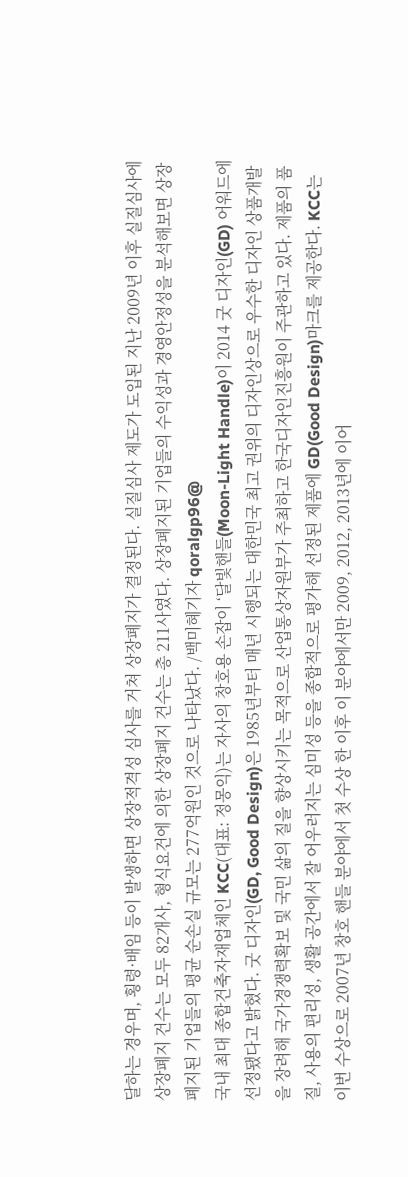달하는 경우며, 횡령·배임 등이 발생하면 상장적격성 심사를 거쳐 상장폐지가 결정된다. 실질심사 제도가 도입된 지난 2009년 이후 실질심사에 상장폐지 건수는 모두 82개사, 형식요건에 의한 상장폐지 건수는 총 211사였다. 상장폐지된 기업들의 수익성과 경영안정성을 분석해보면 상장폐지된 기업들의 평균 순손실 규모는 277억원인 것으로 나타났다. /백미혜기자 qoralgp96@
국내 최대 종합건축자재업체인 KCC(대표: 정몽익)는 자사의 창호용 손잡이 ‘달빛핸들(Moon-Light Handle)이 2014 굿 디자인(GD) 어워드에 선정됐다고 밝혔다. 굿 디자인(GD, Good Design)은 1985년부터 매년 시행되는 대한민국 최고 권위의 디자인상으로 우수한 디자인 상품개발을 장려해 국가경쟁력확보 및 국민 삶의 질을 향상시키는 목적으로 산업통상자원부가 주최하고 한국디자인진흥원이 주관하고 있다. 제품의 품질, 사용의 편리성, 생활 공간에서 잘 어우러지는 심미성 등을 종합적으로 평가해 선정된 제품에 GD(Good Design)마크를 제공한다. KCC는 이번 수상으로 2007년 창호 핸들 분야에서 첫 수상 한 이후 이 분야에서만 2009, 2012, 2013년에 이어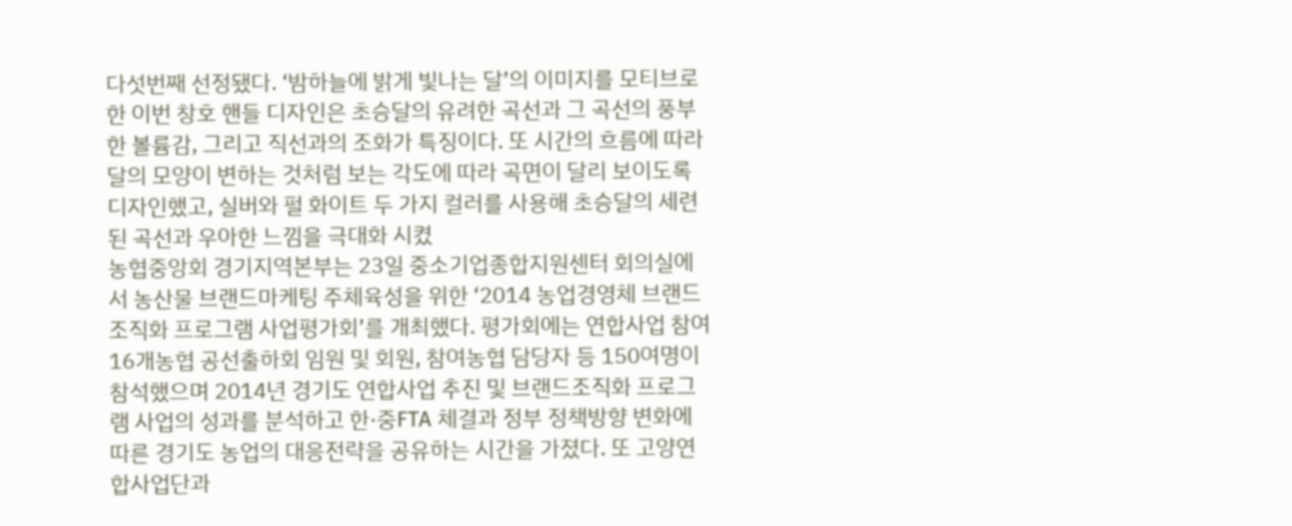다섯번째 선정됐다. ‘밤하늘에 밝게 빛나는 달’의 이미지를 모티브로 한 이번 창호 핸들 디자인은 초승달의 유려한 곡선과 그 곡선의 풍부한 볼륨감, 그리고 직선과의 조화가 특징이다. 또 시간의 흐름에 따라 달의 모양이 변하는 것처럼 보는 각도에 따라 곡면이 달리 보이도록 디자인했고, 실버와 펄 화이트 두 가지 컬러를 사용해 초승달의 세련된 곡선과 우아한 느낌을 극대화 시켰
농협중앙회 경기지역본부는 23일 중소기업종합지원센터 회의실에서 농산물 브랜드마케팅 주체육성을 위한 ‘2014 농업경영체 브랜드 조직화 프로그램 사업평가회’를 개최했다. 평가회에는 연합사업 참여 16개농협 공선출하회 임원 및 회원, 참여농협 담당자 등 150여명이 참석했으며 2014년 경기도 연합사업 추진 및 브랜드조직화 프로그램 사업의 성과를 분석하고 한·중FTA 체결과 정부 정책방향 변화에 따른 경기도 농업의 대응전략을 공유하는 시간을 가졌다. 또 고양연합사업단과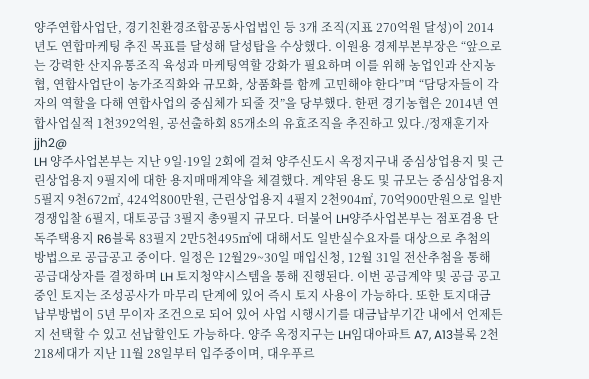양주연합사업단, 경기친환경조합공동사업법인 등 3개 조직(지표 270억원 달성)이 2014년도 연합마케팅 추진 목표를 달성해 달성탑을 수상했다. 이원용 경제부본부장은 “앞으로는 강력한 산지유통조직 육성과 마케팅역할 강화가 필요하며 이를 위해 농업인과 산지농협, 연합사업단이 농가조직화와 규모화, 상품화를 함께 고민해야 한다”며 “담당자들이 각자의 역할을 다해 연합사업의 중심체가 되줄 것”을 당부했다. 한편 경기농협은 2014년 연합사업실적 1천392억원, 공선출하회 85개소의 유효조직을 추진하고 있다./정재훈기자 jjh2@
LH 양주사업본부는 지난 9일·19일 2회에 걸쳐 양주신도시 옥정지구내 중심상업용지 및 근린상업용지 9필지에 대한 용지매매계약을 체결했다. 계약된 용도 및 규모는 중심상업용지 5필지 9천672㎡, 424억800만원, 근린상업용지 4필지 2천904㎡, 70억900만원으로 일반경쟁입찰 6필지, 대토공급 3필지 총9필지 규모다. 더불어 LH양주사업본부는 점포겸용 단독주택용지 R6블록 83필지 2만5천495㎡에 대해서도 일반실수요자를 대상으로 추첨의 방법으로 공급공고 중이다. 일정은 12월29~30일 매입신청, 12월 31일 전산추첨을 통해 공급대상자를 결정하며 LH 토지청약시스템을 통해 진행된다. 이번 공급계약 및 공급 공고중인 토지는 조성공사가 마무리 단계에 있어 즉시 토지 사용이 가능하다. 또한 토지대금 납부방법이 5년 무이자 조건으로 되어 있어 사업 시행시기를 대금납부기간 내에서 언제든지 선택할 수 있고 선납할인도 가능하다. 양주 옥정지구는 LH임대아파트 A7, A13블록 2천218세대가 지난 11월 28일부터 입주중이며, 대우푸르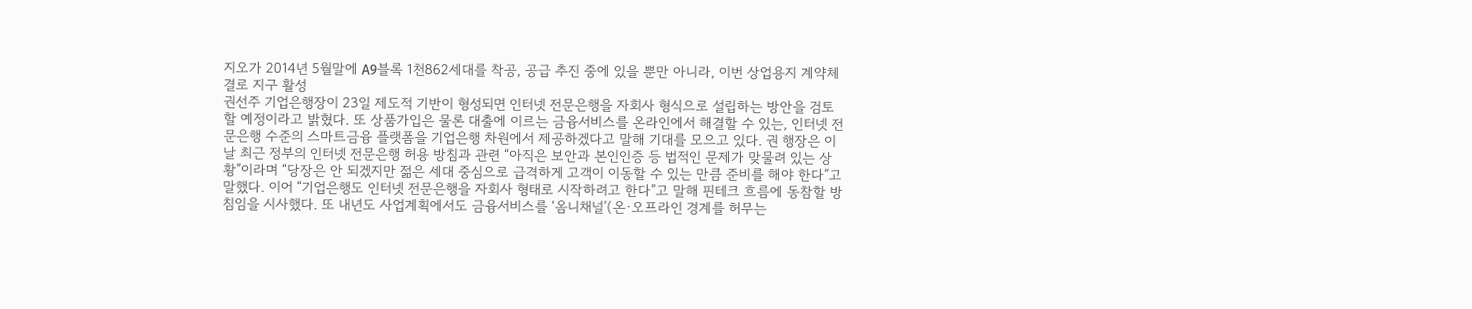지오가 2014년 5월말에 A9블록 1천862세대를 착공, 공급 추진 중에 있을 뿐만 아니라, 이번 상업용지 계약체결로 지구 활성
권선주 기업은행장이 23일 제도적 기반이 형성되면 인터넷 전문은행을 자회사 형식으로 설립하는 방안을 검토할 예정이라고 밝혔다. 또 상품가입은 물론 대출에 이르는 금융서비스를 온라인에서 해결할 수 있는, 인터넷 전문은행 수준의 스마트금융 플랫폼을 기업은행 차원에서 제공하겠다고 말해 기대를 모으고 있다. 권 행장은 이날 최근 정부의 인터넷 전문은행 허용 방침과 관련 “아직은 보안과 본인인증 등 법적인 문제가 맞물려 있는 상황”이라며 “당장은 안 되겠지만 젊은 세대 중심으로 급격하게 고객이 이동할 수 있는 만큼 준비를 해야 한다”고 말했다. 이어 “기업은행도 인터넷 전문은행을 자회사 형태로 시작하려고 한다”고 말해 핀테크 흐름에 동참할 방침임을 시사했다. 또 내년도 사업계획에서도 금융서비스를 ‘옴니채널’(온·오프라인 경계를 허무는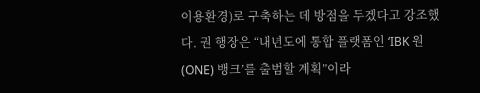이용환경)로 구축하는 데 방점을 두겠다고 강조했다. 권 행장은 “내년도에 통합 플랫폼인 ‘IBK 원(ONE) 뱅크’를 출범할 계획”이라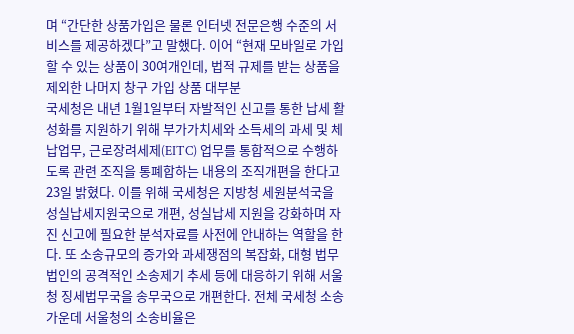며 “간단한 상품가입은 물론 인터넷 전문은행 수준의 서비스를 제공하겠다”고 말했다. 이어 “현재 모바일로 가입할 수 있는 상품이 30여개인데, 법적 규제를 받는 상품을 제외한 나머지 창구 가입 상품 대부분
국세청은 내년 1월1일부터 자발적인 신고를 통한 납세 활성화를 지원하기 위해 부가가치세와 소득세의 과세 및 체납업무, 근로장려세제(EITC) 업무를 통합적으로 수행하도록 관련 조직을 통폐합하는 내용의 조직개편을 한다고 23일 밝혔다. 이를 위해 국세청은 지방청 세원분석국을 성실납세지원국으로 개편, 성실납세 지원을 강화하며 자진 신고에 필요한 분석자료를 사전에 안내하는 역할을 한다. 또 소송규모의 증가와 과세쟁점의 복잡화, 대형 법무법인의 공격적인 소송제기 추세 등에 대응하기 위해 서울청 징세법무국을 송무국으로 개편한다. 전체 국세청 소송 가운데 서울청의 소송비율은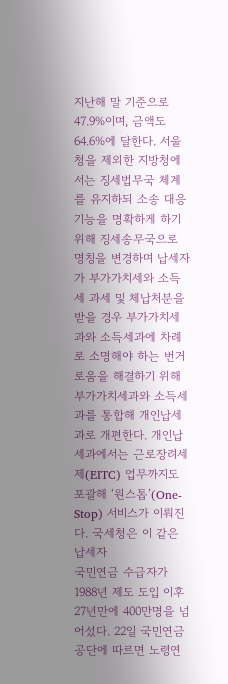지난해 말 기준으로 47.9%이며, 금액도 64.6%에 달한다. 서울청을 제외한 지방청에서는 징세법무국 체계를 유지하되 소송 대응 기능을 명확하게 하기 위해 징세송무국으로 명칭을 변경하며 납세자가 부가가치세와 소득세 과세 및 체납처분을 받을 경우 부가가치세과와 소득세과에 차례로 소명해야 하는 번거로움을 해결하기 위해 부가가치세과와 소득세과를 통합해 개인납세과로 개편한다. 개인납세과에서는 근로장려세제(EITC) 업무까지도 포괄해 ‘원스톱’(One-Stop) 서비스가 이뤄진다. 국세청은 이 같은 납세자
국민연금 수급자가 1988년 제도 도입 이후 27년만에 400만명을 넘어섰다. 22일 국민연금공단에 따르면 노령연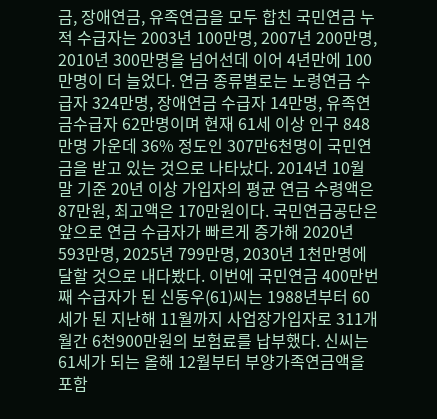금, 장애연금, 유족연금을 모두 합친 국민연금 누적 수급자는 2003년 100만명, 2007년 200만명, 2010년 300만명을 넘어선데 이어 4년만에 100만명이 더 늘었다. 연금 종류별로는 노령연금 수급자 324만명, 장애연금 수급자 14만명, 유족연금수급자 62만명이며 현재 61세 이상 인구 848만명 가운데 36% 정도인 307만6천명이 국민연금을 받고 있는 것으로 나타났다. 2014년 10월말 기준 20년 이상 가입자의 평균 연금 수령액은 87만원, 최고액은 170만원이다. 국민연금공단은 앞으로 연금 수급자가 빠르게 증가해 2020년 593만명, 2025년 799만명, 2030년 1천만명에 달할 것으로 내다봤다. 이번에 국민연금 400만번째 수급자가 된 신동우(61)씨는 1988년부터 60세가 된 지난해 11월까지 사업장가입자로 311개월간 6천900만원의 보험료를 납부했다. 신씨는 61세가 되는 올해 12월부터 부양가족연금액을 포함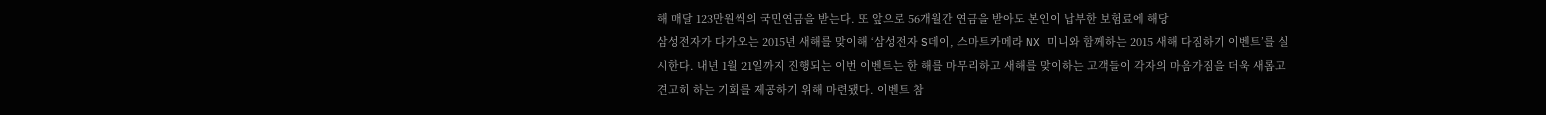해 매달 123만원씩의 국민연금을 받는다. 또 앞으로 56개월간 연금을 받아도 본인이 납부한 보험료에 해당
삼성전자가 다가오는 2015년 새해를 맞이해 ‘삼성전자 S데이, 스마트카메라 NX 미니와 함께하는 2015 새해 다짐하기 이벤트’를 실시한다. 내년 1월 21일까지 진행되는 이번 이벤트는 한 해를 마무리하고 새해를 맞이하는 고객들이 각자의 마음가짐을 더욱 새롭고 견고히 하는 기회를 제공하기 위해 마련됐다. 이벤트 참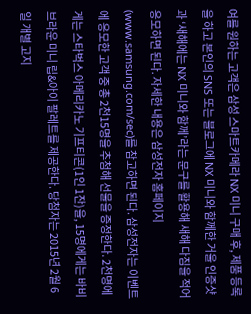여를 원하는 고객은 삼성 스마트카메라 NX 미니 구매 후, 제품 등록을 하고 본인의 SNS 또는 블로그에 NX 미니와 함께한 거울 인증샷과 ‘새해에는 NX 미니와 함께’라는 문구를 활용해 새해 다짐을 적어 응모하면 된다. 자세한 내용은 삼성전자 홈페이지(www.samsung.com/sec)를 참고하면 된다. 삼성전자는 이벤트에 응모한 고객 중 총 2천15명을 추첨해 선물을 증정한다. 2천명에게는 스타벅스 아메리카노 기프티콘(1인 1잔)을, 15명에게는 바비브라운 미니 립&아이 팔레트를 제공한다. 당첨자는 2015년 2월 6일 개별 고지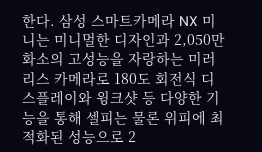한다. 삼성 스마트카메라 NX 미니는 미니멀한 디자인과 2,050만 화소의 고성능을 자랑하는 미러리스 카메라로 180도 회전식 디스플레이와 윙크샷 등 다양한 기능을 통해 셀피는 물론 위피에 최적화된 성능으로 2